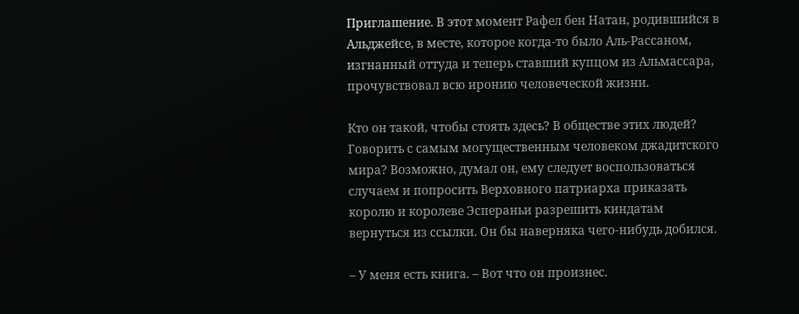Приглашение. В этот момент Рафел бен Натан, родившийся в Альджейсе, в месте, которое когда-то было Аль-Рассаном, изгнанный оттуда и теперь ставший купцом из Альмассара, прочувствовал всю иронию человеческой жизни.

Кто он такой, чтобы стоять здесь? В обществе этих людей? Говорить с самым могущественным человеком джадитского мира? Возможно, думал он, ему следует воспользоваться случаем и попросить Верховного патриарха приказать королю и королеве Эспераньи разрешить киндатам вернуться из ссылки. Он бы наверняка чего-нибудь добился.

– У меня есть книга. – Вот что он произнес.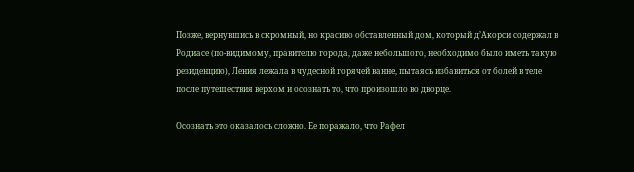Позже, вернувшись в скромный, но красиво обставленный дом, который д’Акорси содержал в Родиасе (по-видимому, правителю города, даже небольшого, необходимо было иметь такую резиденцию), Ления лежала в чудесной горячей ванне, пытаясь избавиться от болей в теле после путешествия верхом и осознать то, что произошло во дворце.

Осознать это оказалось сложно. Ее поражало, что Рафел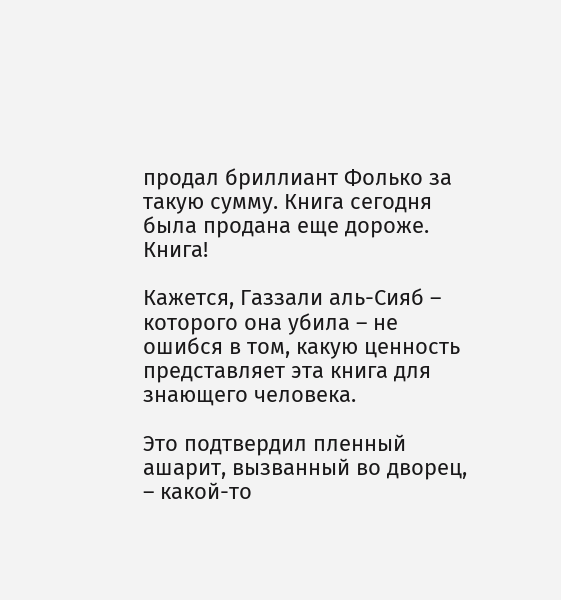продал бриллиант Фолько за такую сумму. Книга сегодня была продана еще дороже. Книга!

Кажется, Газзали аль-Сияб – которого она убила – не ошибся в том, какую ценность представляет эта книга для знающего человека.

Это подтвердил пленный ашарит, вызванный во дворец, – какой-то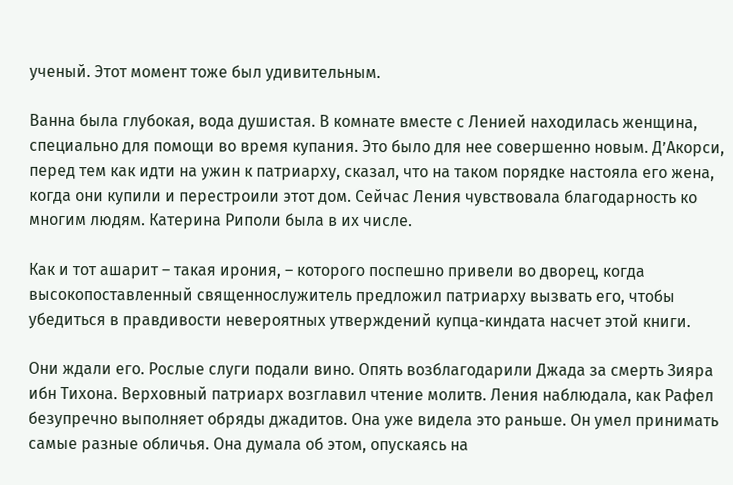ученый. Этот момент тоже был удивительным.

Ванна была глубокая, вода душистая. В комнате вместе с Ленией находилась женщина, специально для помощи во время купания. Это было для нее совершенно новым. Д’Акорси, перед тем как идти на ужин к патриарху, сказал, что на таком порядке настояла его жена, когда они купили и перестроили этот дом. Сейчас Ления чувствовала благодарность ко многим людям. Катерина Риполи была в их числе.

Как и тот ашарит – такая ирония, – которого поспешно привели во дворец, когда высокопоставленный священнослужитель предложил патриарху вызвать его, чтобы убедиться в правдивости невероятных утверждений купца-киндата насчет этой книги.

Они ждали его. Рослые слуги подали вино. Опять возблагодарили Джада за смерть Зияра ибн Тихона. Верховный патриарх возглавил чтение молитв. Ления наблюдала, как Рафел безупречно выполняет обряды джадитов. Она уже видела это раньше. Он умел принимать самые разные обличья. Она думала об этом, опускаясь на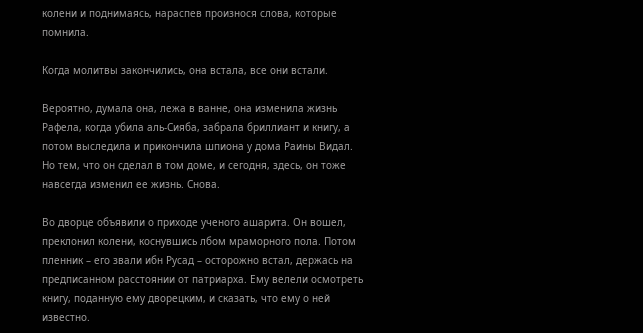колени и поднимаясь, нараспев произнося слова, которые помнила.

Когда молитвы закончились, она встала, все они встали.

Вероятно, думала она, лежа в ванне, она изменила жизнь Рафела, когда убила аль-Сияба, забрала бриллиант и книгу, а потом выследила и прикончила шпиона у дома Раины Видал. Но тем, что он сделал в том доме, и сегодня, здесь, он тоже навсегда изменил ее жизнь. Снова.

Во дворце объявили о приходе ученого ашарита. Он вошел, преклонил колени, коснувшись лбом мраморного пола. Потом пленник – его звали ибн Русад – осторожно встал, держась на предписанном расстоянии от патриарха. Ему велели осмотреть книгу, поданную ему дворецким, и сказать, что ему о ней известно.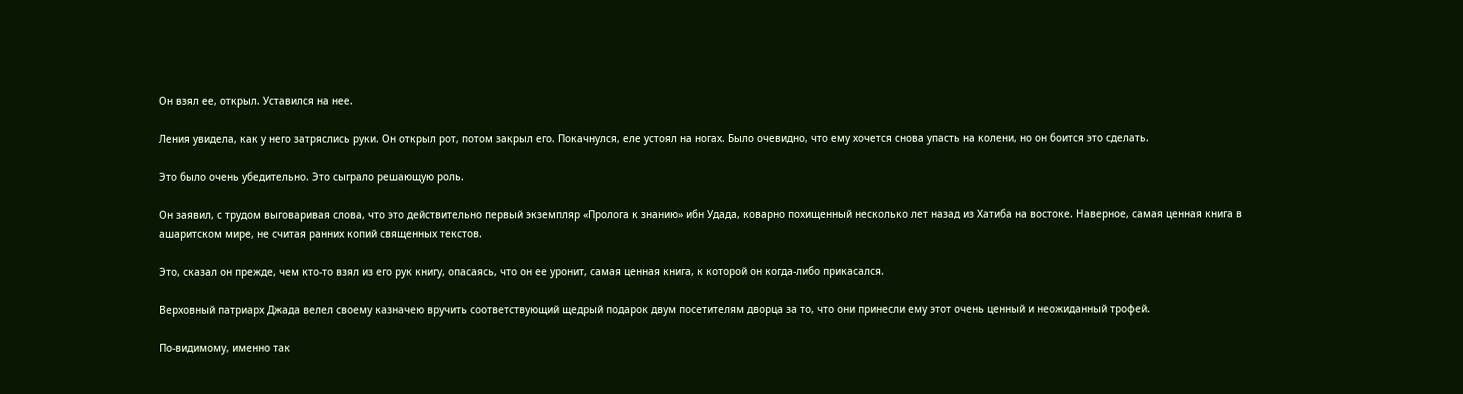Он взял ее, открыл. Уставился на нее.

Ления увидела, как у него затряслись руки. Он открыл рот, потом закрыл его. Покачнулся, еле устоял на ногах. Было очевидно, что ему хочется снова упасть на колени, но он боится это сделать.

Это было очень убедительно. Это сыграло решающую роль.

Он заявил, с трудом выговаривая слова, что это действительно первый экземпляр «Пролога к знанию» ибн Удада, коварно похищенный несколько лет назад из Хатиба на востоке. Наверное, самая ценная книга в ашаритском мире, не считая ранних копий священных текстов.

Это, сказал он прежде, чем кто-то взял из его рук книгу, опасаясь, что он ее уронит, самая ценная книга, к которой он когда-либо прикасался.

Верховный патриарх Джада велел своему казначею вручить соответствующий щедрый подарок двум посетителям дворца за то, что они принесли ему этот очень ценный и неожиданный трофей.

По-видимому, именно так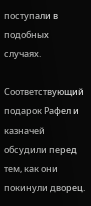поступали в подобных случаях.

Соответствующий подарок Рафел и казначей обсудили перед тем, как они покинули дворец.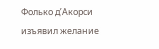Фолько д’Акорси изъявил желание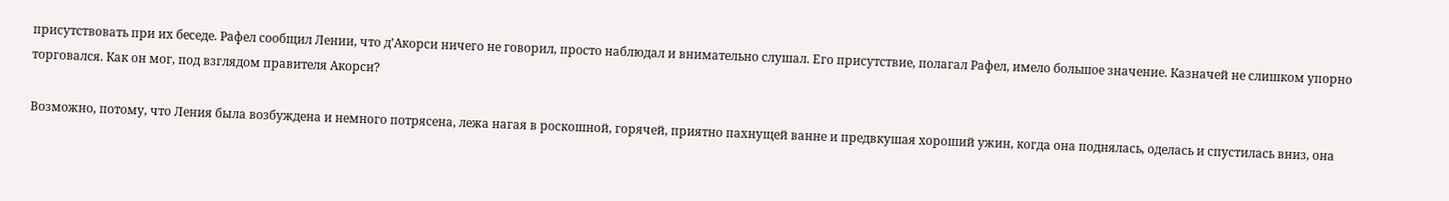присутствовать при их беседе. Рафел сообщил Лении, что д’Акорси ничего не говорил, просто наблюдал и внимательно слушал. Его присутствие, полагал Рафел, имело большое значение. Казначей не слишком упорно торговался. Как он мог, под взглядом правителя Акорси?

Возможно, потому, что Ления была возбуждена и немного потрясена, лежа нагая в роскошной, горячей, приятно пахнущей ванне и предвкушая хороший ужин, когда она поднялась, оделась и спустилась вниз, она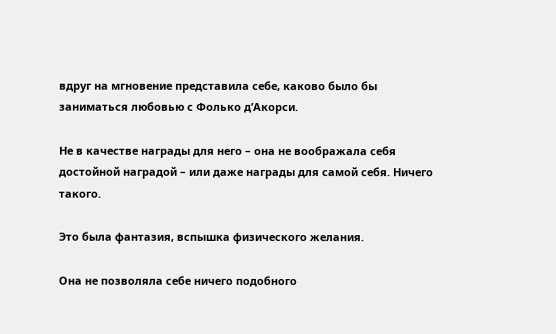вдруг на мгновение представила себе, каково было бы заниматься любовью с Фолько д’Акорси.

Не в качестве награды для него – она не воображала себя достойной наградой – или даже награды для самой себя. Ничего такого.

Это была фантазия, вспышка физического желания.

Она не позволяла себе ничего подобного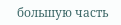большую часть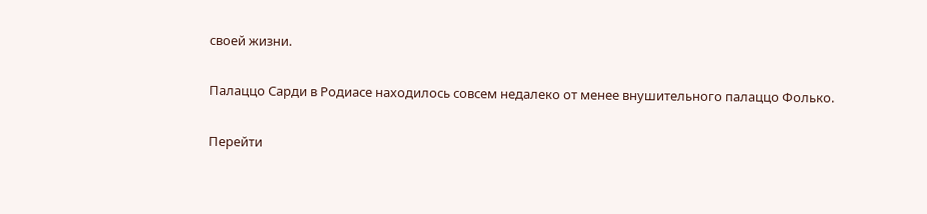своей жизни.

Палаццо Сарди в Родиасе находилось совсем недалеко от менее внушительного палаццо Фолько.

Перейти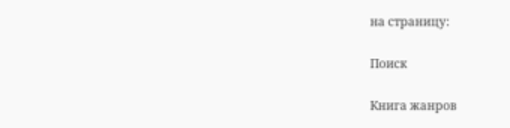на страницу:

Поиск

Книга жанров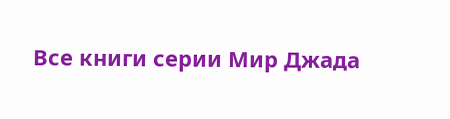Все книги серии Мир Джада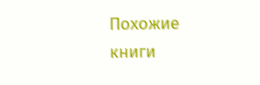Похожие книги